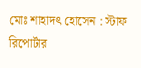মোঃ শাহাদৎ হোসেন : স্টাফ রিপোর্টার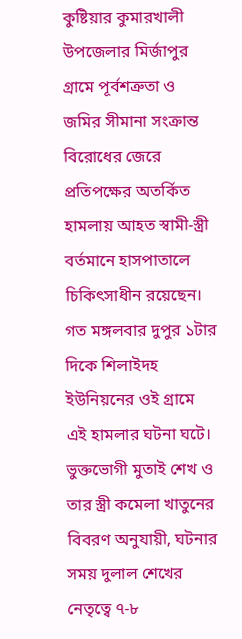কুষ্টিয়ার কুমারখালী উপজেলার মির্জাপুর গ্রামে পূর্বশত্রুতা ও জমির সীমানা সংক্রান্ত বিরোধের জেরে প্রতিপক্ষের অতর্কিত হামলায় আহত স্বামী-স্ত্রী বর্তমানে হাসপাতালে চিকিৎসাধীন রয়েছেন। গত মঙ্গলবার দুপুর ১টার দিকে শিলাইদহ ইউনিয়নের ওই গ্রামে এই হামলার ঘটনা ঘটে। ভুক্তভোগী মুতাই শেখ ও তার স্ত্রী কমেলা খাতুনের বিবরণ অনুযায়ী, ঘটনার সময় দুলাল শেখের নেতৃত্বে ৭-৮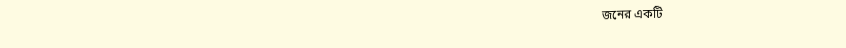জনের একটি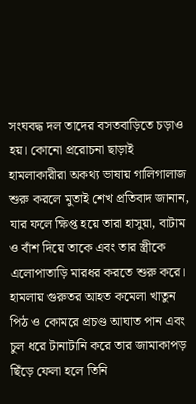সংঘবদ্ধ দল তাদের বসতবাড়িতে চড়াও হয়। কোনো প্ররোচনা ছাড়াই হামলাকারীরা অকথ্য ভাষায় গালিগালাজ শুরু করলে মুতাই শেখ প্রতিবাদ জানান, যার ফলে ক্ষিপ্ত হয়ে তারা হাসুয়া, বাটাম ও বাঁশ দিয়ে তাকে এবং তার স্ত্রীকে এলোপাতাড়ি মারধর করতে শুরু করে। হামলায় গুরুতর আহত কমেলা খাতুন পিঠ ও কোমরে প্রচণ্ড আঘাত পান এবং চুল ধরে টানাটানি করে তার জামাকাপড় ছিঁড়ে ফেলা হলে তিনি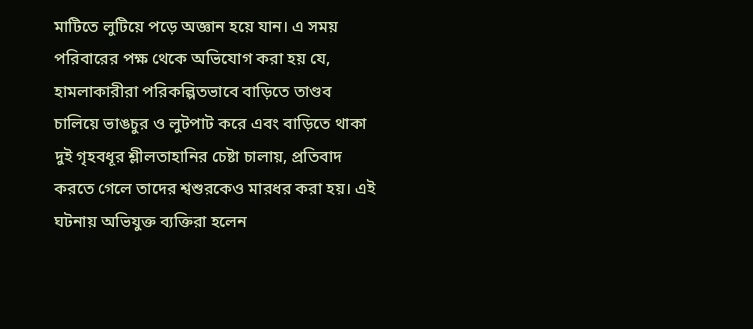মাটিতে লুটিয়ে পড়ে অজ্ঞান হয়ে যান। এ সময় পরিবারের পক্ষ থেকে অভিযোগ করা হয় যে, হামলাকারীরা পরিকল্পিতভাবে বাড়িতে তাণ্ডব চালিয়ে ভাঙচুর ও লুটপাট করে এবং বাড়িতে থাকা দুই গৃহবধূর শ্লীলতাহানির চেষ্টা চালায়, প্রতিবাদ করতে গেলে তাদের শ্বশুরকেও মারধর করা হয়। এই ঘটনায় অভিযুক্ত ব্যক্তিরা হলেন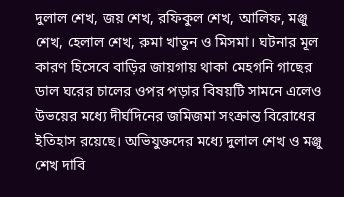দুলাল শেখ, জয় শেখ, রফিকুল শেখ, আলিফ, মঞ্জু শেখ, হেলাল শেখ, রুমা খাতুন ও মিসমা। ঘটনার মূল কারণ হিসেবে বাড়ির জায়গায় থাকা মেহগনি গাছের ডাল ঘরের চালের ওপর পড়ার বিষয়টি সামনে এলেও উভয়ের মধ্যে দীর্ঘদিনের জমিজমা সংক্রান্ত বিরোধের ইতিহাস রয়েছে। অভিযুক্তদের মধ্যে দুলাল শেখ ও মঞ্জু শেখ দাবি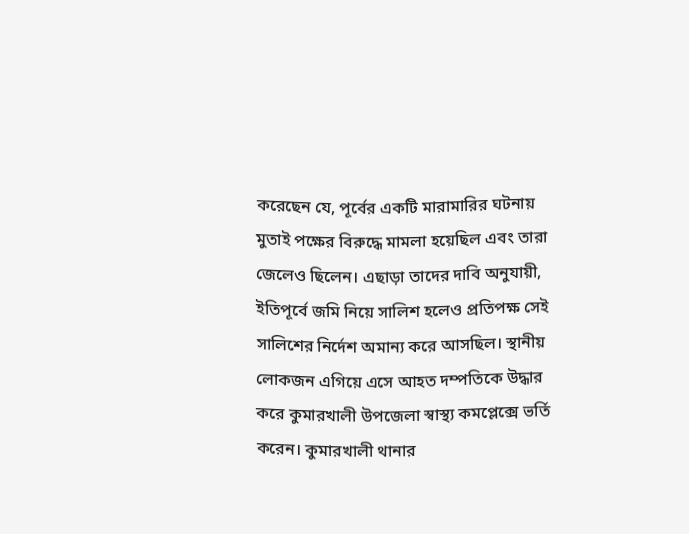করেছেন যে, পূর্বের একটি মারামারির ঘটনায় মুতাই পক্ষের বিরুদ্ধে মামলা হয়েছিল এবং তারা জেলেও ছিলেন। এছাড়া তাদের দাবি অনুযায়ী, ইতিপূর্বে জমি নিয়ে সালিশ হলেও প্রতিপক্ষ সেই সালিশের নির্দেশ অমান্য করে আসছিল। স্থানীয় লোকজন এগিয়ে এসে আহত দম্পতিকে উদ্ধার করে কুমারখালী উপজেলা স্বাস্থ্য কমপ্লেক্সে ভর্তি করেন। কুমারখালী থানার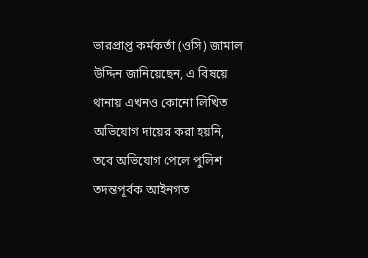ভারপ্রাপ্ত কর্মকর্তা (ওসি) জামাল উদ্দিন জানিয়েছেন, এ বিষয়ে থানায় এখনও কোনো লিখিত অভিযোগ দায়ের করা হয়নি, তবে অভিযোগ পেলে পুলিশ তদন্তপূর্বক আইনগত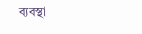ব্যবস্থা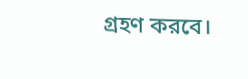গ্রহণ করবে।